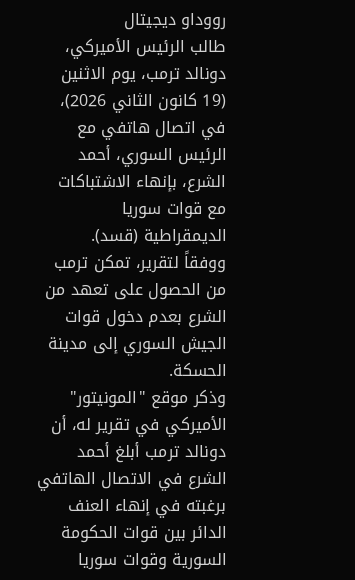رووداو ديجيتال
طالب الرئيس الأميركي، دونالد ترمب، يوم الاثنين (19 كانون الثاني 2026)، في اتصال هاتفي مع الرئيس السوري، أحمد الشرع، بإنهاء الاشتباكات مع قوات سوريا الديمقراطية (قسد).
ووفقاً لتقرير، تمكن ترمب من الحصول على تعهد من الشرع بعدم دخول قوات الجيش السوري إلى مدينة الحسكة.
وذكر موقع "المونيتور" الأميركي في تقرير له، أن دونالد ترمب أبلغ أحمد الشرع في الاتصال الهاتفي برغبته في إنهاء العنف الدائر بين قوات الحكومة السورية وقوات سوريا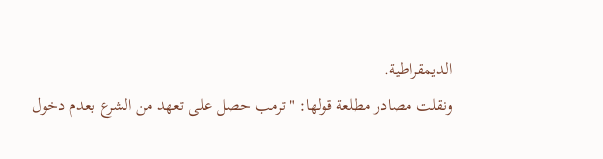الديمقراطية.
ونقلت مصادر مطلعة قولها: "ترمب حصل على تعهد من الشرع بعدم دخول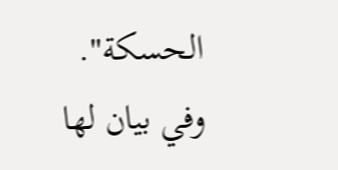الحسكة".
وفي بيان لها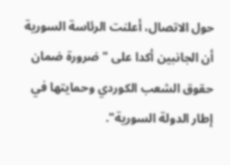حول الاتصال، أعلنت الرئاسة السورية أن الجانبين أكدا على "ضرورة ضمان حقوق الشعب الكوردي وحمايتها في إطار الدولة السورية".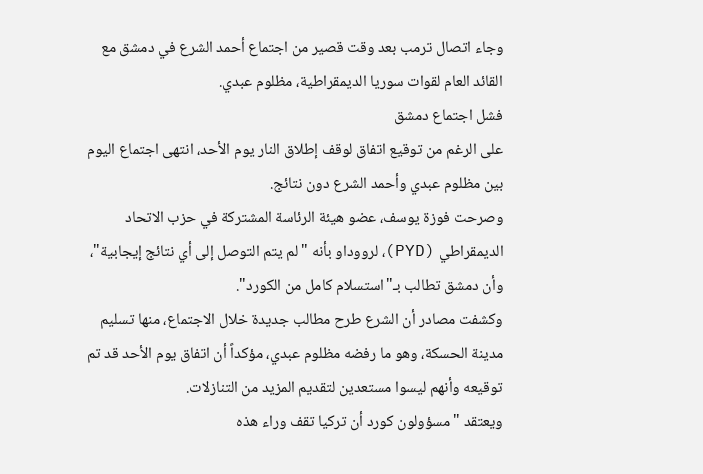وجاء اتصال ترمب بعد وقت قصير من اجتماع أحمد الشرع في دمشق مع القائد العام لقوات سوريا الديمقراطية، مظلوم عبدي.
فشل اجتماع دمشق
على الرغم من توقيع اتفاق لوقف إطلاق النار يوم الأحد، انتهى اجتماع اليوم بين مظلوم عبدي وأحمد الشرع دون نتائج.
وصرحت فوزة يوسف، عضو هيئة الرئاسة المشتركة في حزب الاتحاد الديمقراطي (PYD)، لرووداو بأنه "لم يتم التوصل إلى أي نتائج إيجابية"، وأن دمشق تطالب بـ"استسلام كامل من الكورد".
وكشفت مصادر أن الشرع طرح مطالب جديدة خلال الاجتماع، منها تسليم مدينة الحسكة، وهو ما رفضه مظلوم عبدي، مؤكداً أن اتفاق يوم الأحد قد تم توقيعه وأنهم ليسوا مستعدين لتقديم المزيد من التنازلات.
ويعتقد "مسؤولون كورد أن تركيا تقف وراء هذه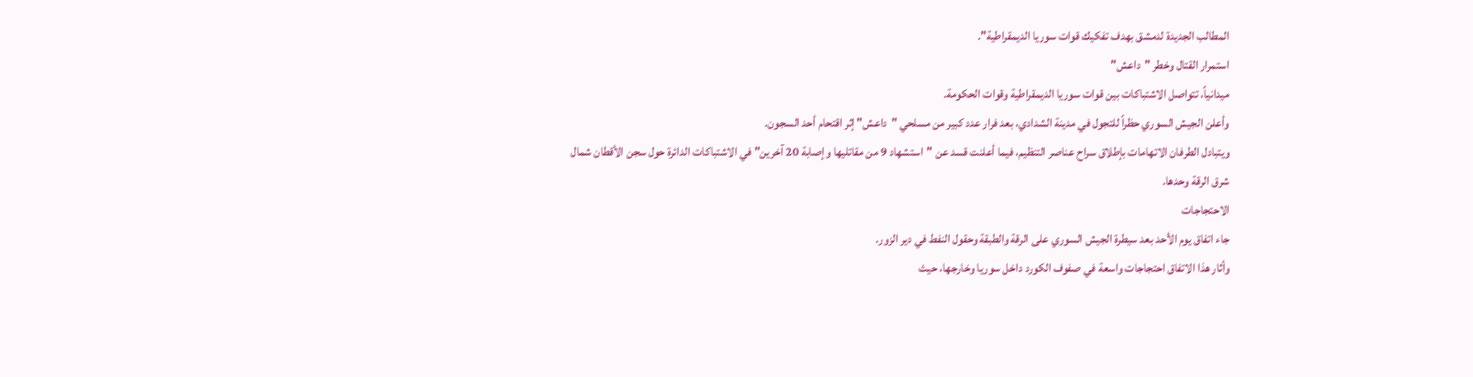المطالب الجديدة لدمشق بهدف تفكيك قوات سوريا الديمقراطية".
استمرار القتال وخطر "داعش"
ميدانياً، تتواصل الاشتباكات بين قوات سوريا الديمقراطية وقوات الحكومة.
وأعلن الجيش السوري حظراً للتجول في مدينة الشدادي، بعد فرار عدد كبير من مسلحي "داعش" إثر اقتحام أحد السجون.
ويتبادل الطرفان الاتهامات بإطلاق سراح عناصر التنظيم، فيما أعلنت قسد عن "استشهاد 9 من مقاتليها وإصابة 20 آخرين" في الاشتباكات الدائرة حول سجن الأقطان شمال شرق الرقة وحدها.
الاحتجاجات
جاء اتفاق يوم الأحد بعد سيطرة الجيش السوري على الرقة والطبقة وحقول النفط في دير الزور.
وأثار هذا الاتفاق احتجاجات واسعة في صفوف الكورد داخل سوريا وخارجها، حيث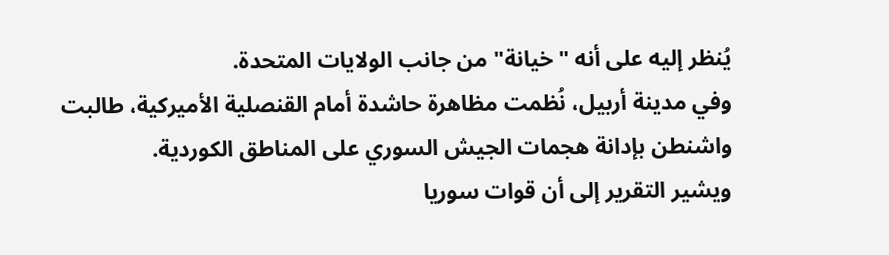يُنظر إليه على أنه "خيانة" من جانب الولايات المتحدة.
وفي مدينة أربيل، نُظمت مظاهرة حاشدة أمام القنصلية الأميركية، طالبت واشنطن بإدانة هجمات الجيش السوري على المناطق الكوردية.
ويشير التقرير إلى أن قوات سوريا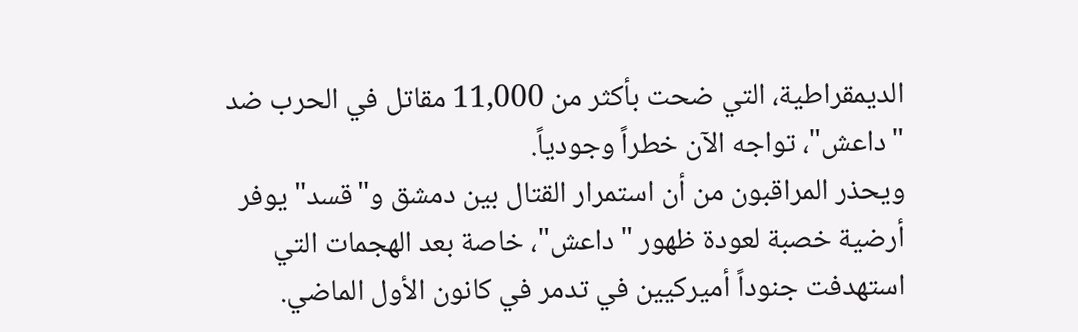الديمقراطية، التي ضحت بأكثر من 11,000 مقاتل في الحرب ضد "داعش"، تواجه الآن خطراً وجودياً.
ويحذر المراقبون من أن استمرار القتال بين دمشق و"قسد" يوفر أرضية خصبة لعودة ظهور "داعش"، خاصة بعد الهجمات التي استهدفت جنوداً أميركيين في تدمر في كانون الأول الماضي.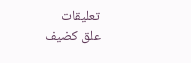تعليقات
علق كضيف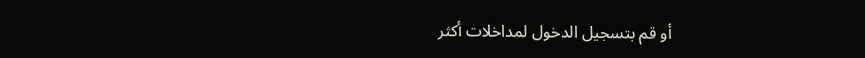أو قم بتسجيل الدخول لمداخلات أكثر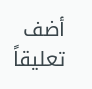أضف تعليقاً